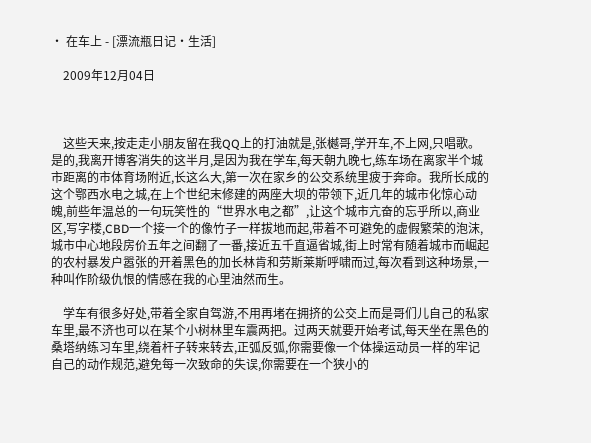• 在车上 - [漂流瓶日记·生活]

    2009年12月04日



    这些天来,按走走小朋友留在我QQ上的打油就是,张樾哥,学开车,不上网,只唱歌。是的,我离开博客消失的这半月,是因为我在学车,每天朝九晚七,练车场在离家半个城市距离的市体育场附近,长这么大,第一次在家乡的公交系统里疲于奔命。我所长成的这个鄂西水电之城,在上个世纪末修建的两座大坝的带领下,近几年的城市化惊心动魄,前些年温总的一句玩笑性的“世界水电之都”,让这个城市亢奋的忘乎所以,商业区,写字楼,CBD一个接一个的像竹子一样拔地而起,带着不可避免的虚假繁荣的泡沫,城市中心地段房价五年之间翻了一番,接近五千直逼省城,街上时常有随着城市而崛起的农村暴发户嚣张的开着黑色的加长林肯和劳斯莱斯呼啸而过,每次看到这种场景,一种叫作阶级仇恨的情感在我的心里油然而生。

    学车有很多好处,带着全家自驾游,不用再堵在拥挤的公交上而是哥们儿自己的私家车里,最不济也可以在某个小树林里车震两把。过两天就要开始考试,每天坐在黑色的桑塔纳练习车里,绕着杆子转来转去,正弧反弧,你需要像一个体操运动员一样的牢记自己的动作规范,避免每一次致命的失误,你需要在一个狭小的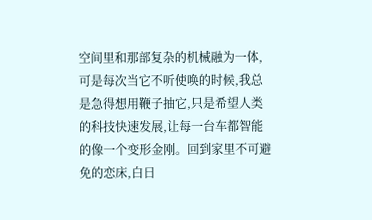空间里和那部复杂的机械融为一体,可是每次当它不听使唤的时候,我总是急得想用鞭子抽它,只是希望人类的科技快速发展,让每一台车都智能的像一个变形金刚。回到家里不可避免的恋床,白日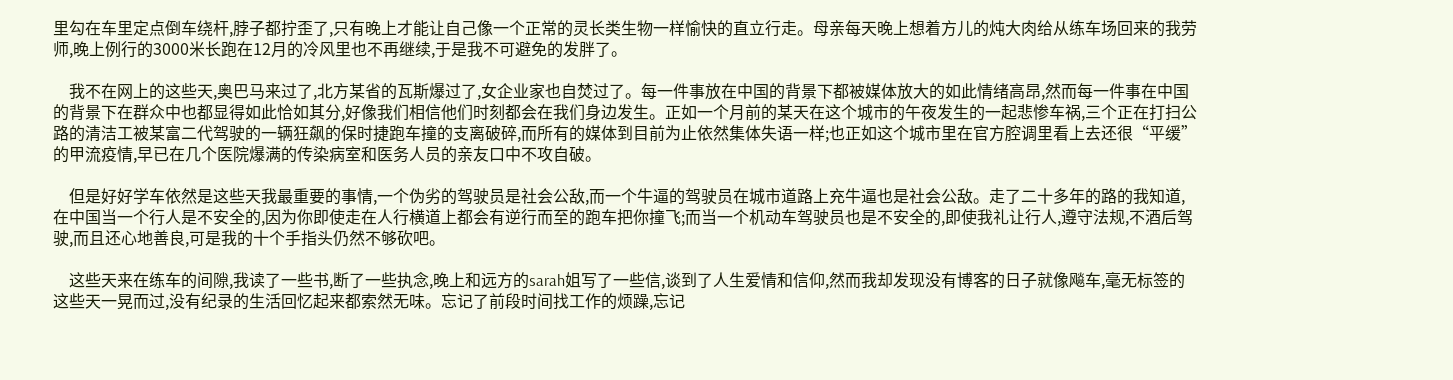里勾在车里定点倒车绕杆,脖子都拧歪了,只有晚上才能让自己像一个正常的灵长类生物一样愉快的直立行走。母亲每天晚上想着方儿的炖大肉给从练车场回来的我劳师,晚上例行的3000米长跑在12月的冷风里也不再继续,于是我不可避免的发胖了。

    我不在网上的这些天,奥巴马来过了,北方某省的瓦斯爆过了,女企业家也自焚过了。每一件事放在中国的背景下都被媒体放大的如此情绪高昂,然而每一件事在中国的背景下在群众中也都显得如此恰如其分,好像我们相信他们时刻都会在我们身边发生。正如一个月前的某天在这个城市的午夜发生的一起悲惨车祸,三个正在打扫公路的清洁工被某富二代驾驶的一辆狂飙的保时捷跑车撞的支离破碎,而所有的媒体到目前为止依然集体失语一样;也正如这个城市里在官方腔调里看上去还很“平缓”的甲流疫情,早已在几个医院爆满的传染病室和医务人员的亲友口中不攻自破。

    但是好好学车依然是这些天我最重要的事情,一个伪劣的驾驶员是社会公敌,而一个牛逼的驾驶员在城市道路上充牛逼也是社会公敌。走了二十多年的路的我知道,在中国当一个行人是不安全的,因为你即使走在人行横道上都会有逆行而至的跑车把你撞飞;而当一个机动车驾驶员也是不安全的,即使我礼让行人,遵守法规,不酒后驾驶,而且还心地善良,可是我的十个手指头仍然不够砍吧。

    这些天来在练车的间隙,我读了一些书,断了一些执念,晚上和远方的sarah姐写了一些信,谈到了人生爱情和信仰,然而我却发现没有博客的日子就像飚车,毫无标签的这些天一晃而过,没有纪录的生活回忆起来都索然无味。忘记了前段时间找工作的烦躁,忘记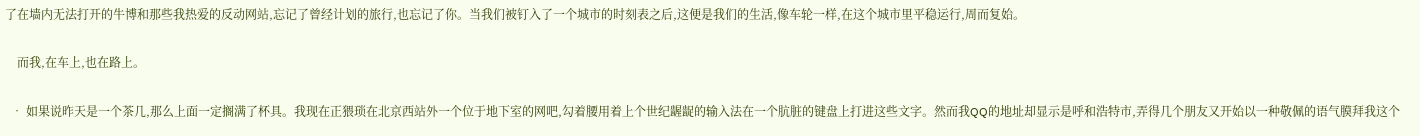了在墙内无法打开的牛博和那些我热爱的反动网站,忘记了曾经计划的旅行,也忘记了你。当我们被钉入了一个城市的时刻表之后,这便是我们的生活,像车轮一样,在这个城市里平稳运行,周而复始。

    而我,在车上,也在路上。

  • 如果说昨天是一个茶几,那么上面一定搁满了杯具。我现在正猥琐在北京西站外一个位于地下室的网吧,勾着腰用着上个世纪龌龊的输入法在一个肮脏的键盘上打进这些文字。然而我QQ的地址却显示是呼和浩特市,弄得几个朋友又开始以一种敬佩的语气膜拜我这个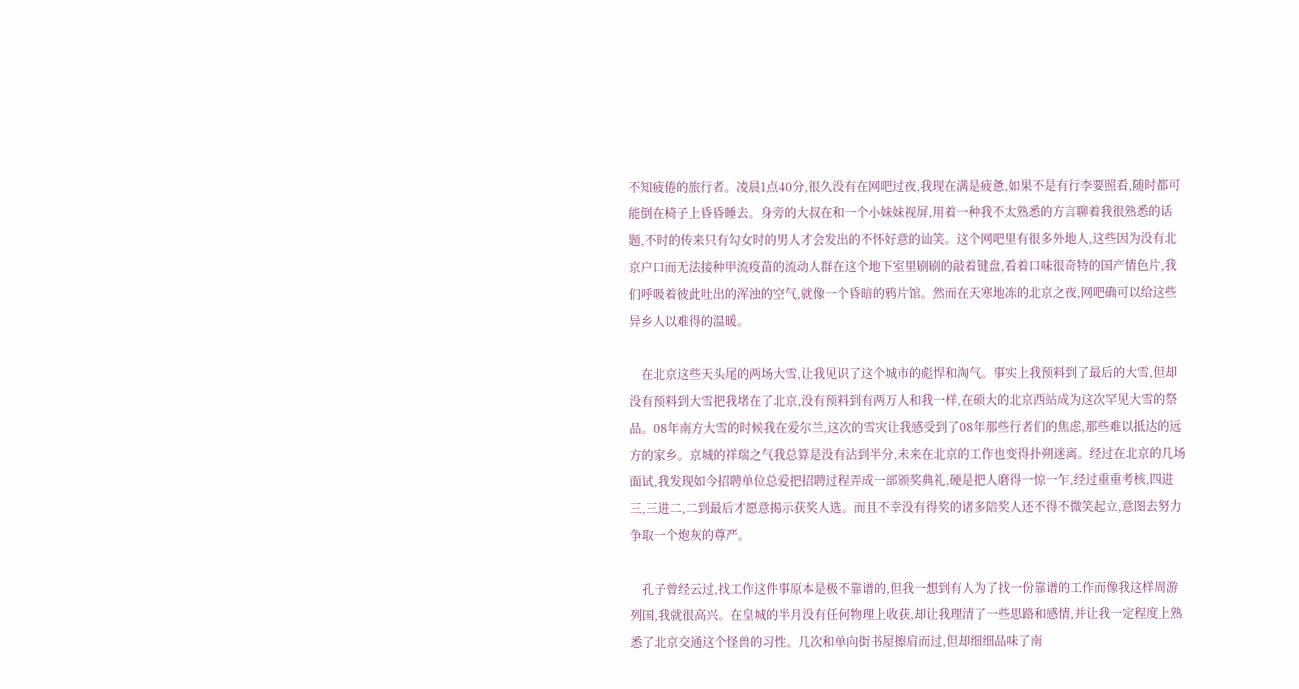不知疲倦的旅行者。凌晨1点40分,很久没有在网吧过夜,我现在满是疲惫,如果不是有行李要照看,随时都可能倒在椅子上昏昏睡去。身旁的大叔在和一个小妹妹视屏,用着一种我不太熟悉的方言聊着我很熟悉的话题,不时的传来只有勾女时的男人才会发出的不怀好意的讪笑。这个网吧里有很多外地人,这些因为没有北京户口而无法接种甲流疫苗的流动人群在这个地下室里刷刷的敲着键盘,看着口味很奇特的国产情色片,我们呼吸着彼此吐出的浑浊的空气,就像一个昏暗的鸦片馆。然而在天寒地冻的北京之夜,网吧确可以给这些异乡人以难得的温暖。

    在北京这些天头尾的两场大雪,让我见识了这个城市的彪悍和淘气。事实上我预料到了最后的大雪,但却没有预料到大雪把我堵在了北京,没有预料到有两万人和我一样,在硕大的北京西站成为这次罕见大雪的祭品。08年南方大雪的时候我在爱尔兰,这次的雪灾让我感受到了08年那些行者们的焦虑,那些难以抵达的远方的家乡。京城的祥瑞之气我总算是没有沾到半分,未来在北京的工作也变得扑朔迷离。经过在北京的几场面试,我发现如今招聘单位总爱把招聘过程弄成一部颁奖典礼,硬是把人磨得一惊一乍,经过重重考核,四进三,三进二,二到最后才愿意揭示获奖人选。而且不幸没有得奖的诸多陪奖人还不得不微笑起立,意图去努力争取一个炮灰的尊严。

    孔子曾经云过,找工作这件事原本是极不靠谱的,但我一想到有人为了找一份靠谱的工作而像我这样周游列国,我就很高兴。在皇城的半月没有任何物理上收获,却让我理清了一些思路和感情,并让我一定程度上熟悉了北京交通这个怪兽的习性。几次和单向街书屋擦肩而过,但却细细品味了南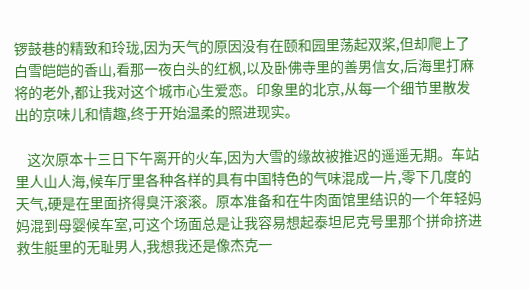锣鼓巷的精致和玲珑,因为天气的原因没有在颐和园里荡起双桨,但却爬上了白雪皑皑的香山,看那一夜白头的红枫,以及卧佛寺里的善男信女,后海里打麻将的老外,都让我对这个城市心生爱恋。印象里的北京,从每一个细节里散发出的京味儿和情趣,终于开始温柔的照进现实。

    这次原本十三日下午离开的火车,因为大雪的缘故被推迟的遥遥无期。车站里人山人海,候车厅里各种各样的具有中国特色的气味混成一片,零下几度的天气,硬是在里面挤得臭汗滚滚。原本准备和在牛肉面馆里结识的一个年轻妈妈混到母婴候车室,可这个场面总是让我容易想起泰坦尼克号里那个拼命挤进救生艇里的无耻男人,我想我还是像杰克一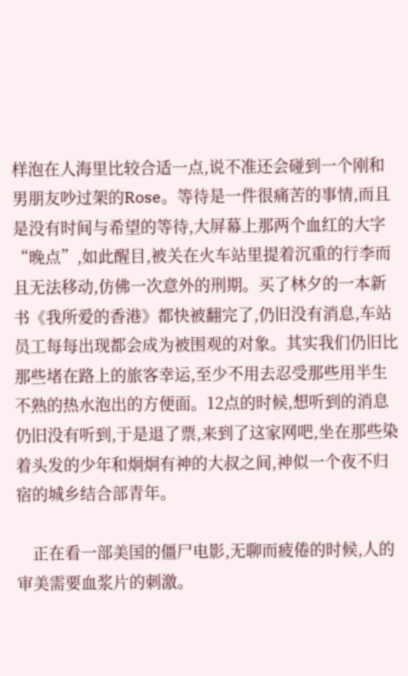样泡在人海里比较合适一点,说不准还会碰到一个刚和男朋友吵过架的Rose。等待是一件很痛苦的事情,而且是没有时间与希望的等待,大屏幕上那两个血红的大字“晚点”,如此醒目,被关在火车站里提着沉重的行李而且无法移动,仿佛一次意外的刑期。买了林夕的一本新书《我所爱的香港》都快被翻完了,仍旧没有消息,车站员工每每出现都会成为被围观的对象。其实我们仍旧比那些堵在路上的旅客幸运,至少不用去忍受那些用半生不熟的热水泡出的方便面。12点的时候,想听到的消息仍旧没有听到,于是退了票,来到了这家网吧,坐在那些染着头发的少年和炯炯有神的大叔之间,神似一个夜不归宿的城乡结合部青年。

    正在看一部美国的僵尸电影,无聊而疲倦的时候,人的审美需要血浆片的刺激。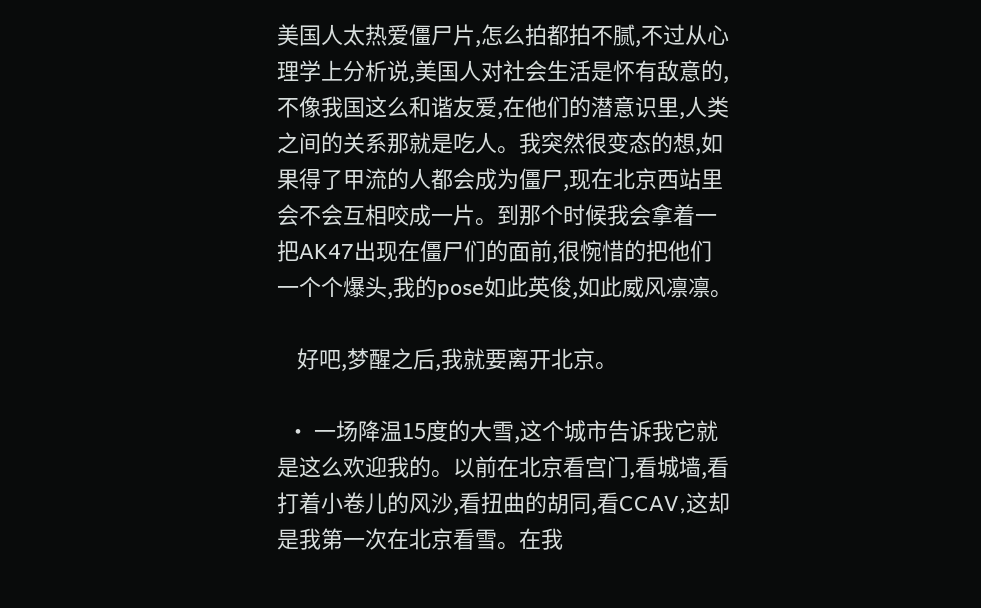美国人太热爱僵尸片,怎么拍都拍不腻,不过从心理学上分析说,美国人对社会生活是怀有敌意的,不像我国这么和谐友爱,在他们的潜意识里,人类之间的关系那就是吃人。我突然很变态的想,如果得了甲流的人都会成为僵尸,现在北京西站里会不会互相咬成一片。到那个时候我会拿着一把AK47出现在僵尸们的面前,很惋惜的把他们一个个爆头,我的pose如此英俊,如此威风凛凛。

    好吧,梦醒之后,我就要离开北京。

  • 一场降温15度的大雪,这个城市告诉我它就是这么欢迎我的。以前在北京看宫门,看城墙,看打着小卷儿的风沙,看扭曲的胡同,看CCAV,这却是我第一次在北京看雪。在我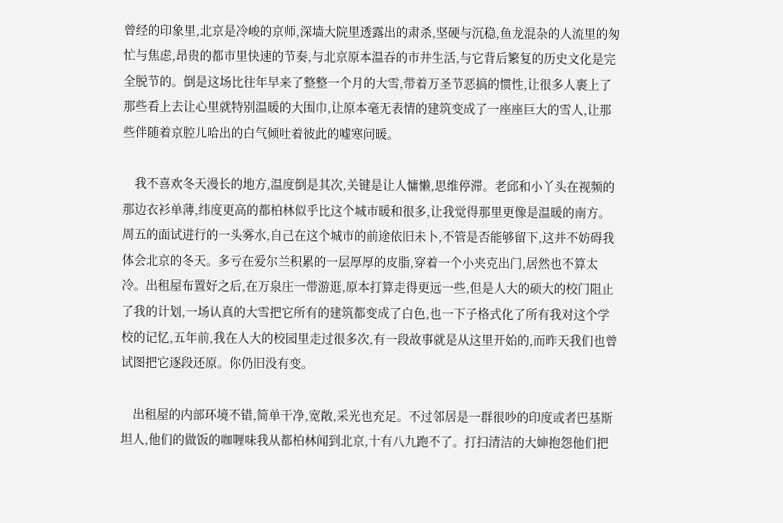曾经的印象里,北京是冷峻的京师,深墙大院里透露出的肃杀,坚硬与沉稳,鱼龙混杂的人流里的匆忙与焦虑,昂贵的都市里快速的节奏,与北京原本温吞的市井生活,与它背后繁复的历史文化是完全脱节的。倒是这场比往年早来了整整一个月的大雪,带着万圣节恶搞的惯性,让很多人裹上了那些看上去让心里就特别温暖的大围巾,让原本毫无表情的建筑变成了一座座巨大的雪人,让那些伴随着京腔儿哈出的白气倾吐着彼此的嘘寒问暖。

    我不喜欢冬天漫长的地方,温度倒是其次,关键是让人慵懒,思维停滞。老邱和小丫头在视频的那边衣衫单薄,纬度更高的都柏林似乎比这个城市暖和很多,让我觉得那里更像是温暖的南方。周五的面试进行的一头雾水,自己在这个城市的前途依旧未卜,不管是否能够留下,这并不妨碍我体会北京的冬天。多亏在爱尔兰积累的一层厚厚的皮脂,穿着一个小夹克出门,居然也不算太冷。出租屋布置好之后,在万泉庄一带游逛,原本打算走得更远一些,但是人大的硕大的校门阻止了我的计划,一场认真的大雪把它所有的建筑都变成了白色,也一下子格式化了所有我对这个学校的记忆,五年前,我在人大的校园里走过很多次,有一段故事就是从这里开始的,而昨天我们也曾试图把它逐段还原。你仍旧没有变。

    出租屋的内部环境不错,简单干净,宽敞,采光也充足。不过邻居是一群很吵的印度或者巴基斯坦人,他们的做饭的咖喱味我从都柏林闻到北京,十有八九跑不了。打扫清洁的大婶抱怨他们把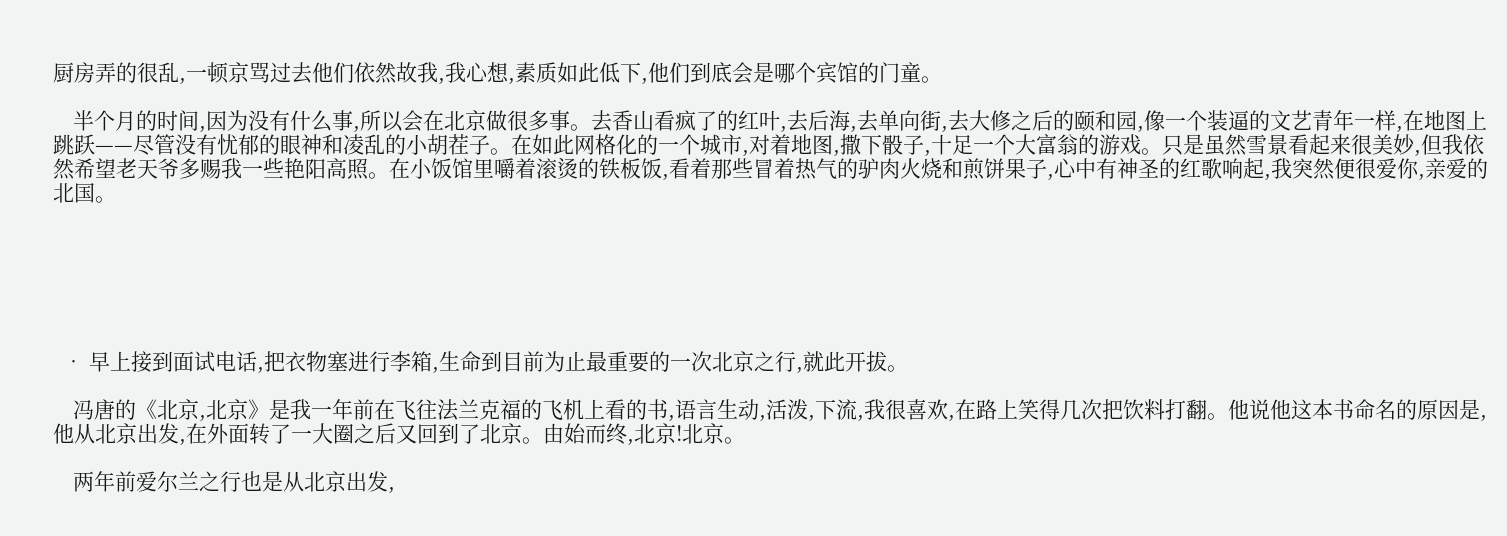厨房弄的很乱,一顿京骂过去他们依然故我,我心想,素质如此低下,他们到底会是哪个宾馆的门童。

    半个月的时间,因为没有什么事,所以会在北京做很多事。去香山看疯了的红叶,去后海,去单向街,去大修之后的颐和园,像一个装逼的文艺青年一样,在地图上跳跃——尽管没有忧郁的眼神和凌乱的小胡茬子。在如此网格化的一个城市,对着地图,撒下骰子,十足一个大富翁的游戏。只是虽然雪景看起来很美妙,但我依然希望老天爷多赐我一些艳阳高照。在小饭馆里嚼着滚烫的铁板饭,看着那些冒着热气的驴肉火烧和煎饼果子,心中有神圣的红歌响起,我突然便很爱你,亲爱的北国。






  • 早上接到面试电话,把衣物塞进行李箱,生命到目前为止最重要的一次北京之行,就此开拔。

    冯唐的《北京,北京》是我一年前在飞往法兰克福的飞机上看的书,语言生动,活泼,下流,我很喜欢,在路上笑得几次把饮料打翻。他说他这本书命名的原因是,他从北京出发,在外面转了一大圈之后又回到了北京。由始而终,北京!北京。

    两年前爱尔兰之行也是从北京出发,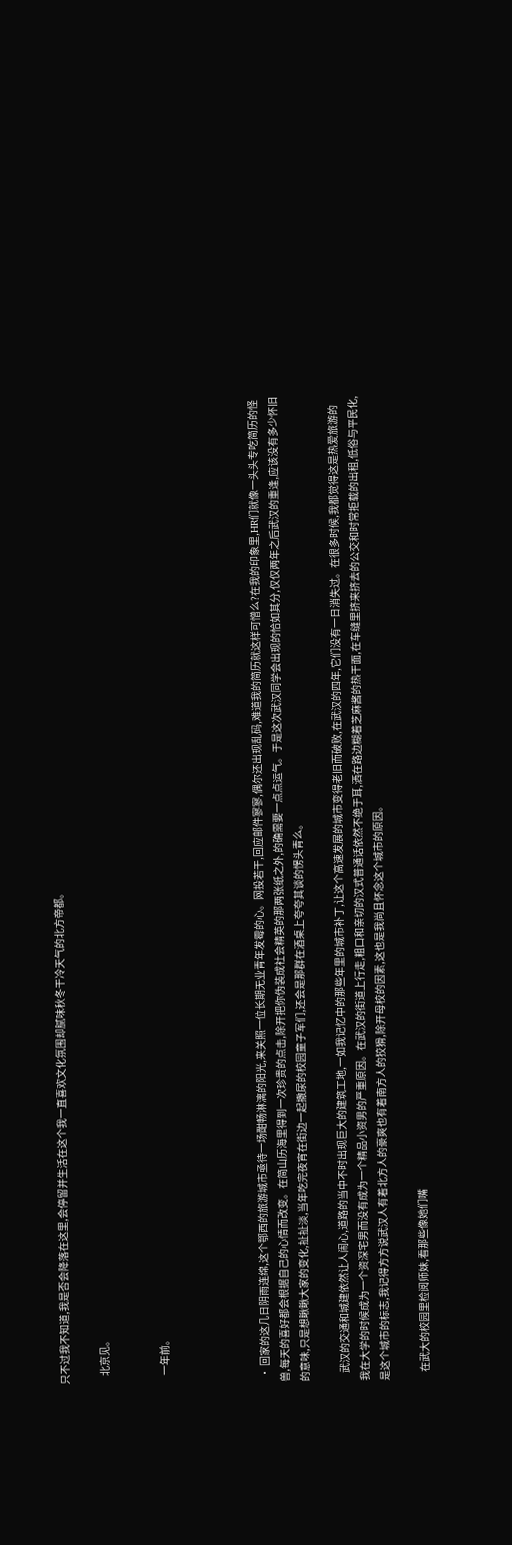只不过我不知道,我是否会降落在这里,会停留并生活在这个我一直喜欢文化氛围却腻味秋冬干冷天气的北方帝都。

    北京见。


    一年前。




  • 回家的这几日阴雨连绵,这个鄂西的旅游城市亟待一场酣畅淋漓的阳光,来关照一位长期无业青年发霉的心。网投若干,回应邮件寥寥,偶尔还出现乱码,难道我的简历就这样可憎么?在我的印象里,HR们就像一头头专吃简历的怪兽,每天的喜好都会根据自己的心情而改变。在简山历海里得到一次珍贵的点击,除开把你伪装成社会精英的那两张纸之外,的确需要一点点运气。于是这次武汉同学会出现的恰如其分,仅仅两年之后武汉的重逢,应该没有多少怀旧的意味,只是想瞅瞅大家的变化,扯扯淡,当年吃完夜宵在街边一起撒尿的校园童子军们,还会是那群在酒桌上夸夸其谈的愣头青么。

    武汉的交通和城建依然让人闹心,道路的当中不时出现巨大的建筑工地,一如我记忆中的那些年里的城市补丁,让这个高速发展的城市变得老旧而破败,在武汉的四年,它们没有一日消失过。在很多时候,我都觉得这是热爱旅游的我在大学的时候成为一个资深宅男而没有成为一个精品小资男的严重原因。在武汉的街道上行走,粗口和亲切的汉式普通话依然不绝于耳,洒在路边糊着芝麻酱的热干面,在车缝里挤来挤去的公交和时常拒载的出租,低俗与平民化,是这个城市的标志,我记得方方说武汉人有着北方人的豪爽也有着南方人的狡猾,除开母校的因素,这也是我尚且怀念这个城市的原因。

    在武大的校园里检阅师妹,看那些像她们嘴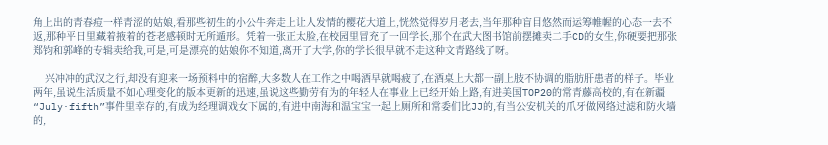角上出的青春痘一样青涩的姑娘,看那些初生的小公牛奔走上让人发情的樱花大道上,恍然觉得岁月老去,当年那种盲目悠然而运筹帷幄的心态一去不返,那种平日里藏着掖着的苍老感顿时无所遁形。凭着一张正太脸,在校园里冒充了一回学长,那个在武大图书馆前摆摊卖二手CD的女生,你硬要把那张郑钧和郭峰的专辑卖给我,可是,可是漂亮的姑娘你不知道,离开了大学,你的学长很早就不走这种文青路线了呀。

    兴冲冲的武汉之行,却没有迎来一场预料中的宿醉,大多数人在工作之中喝酒早就喝疲了,在酒桌上大都一副上肢不协调的脂肪肝患者的样子。毕业两年,虽说生活质量不如心理变化的版本更新的迅速,虽说这些勤劳有为的年轻人在事业上已经开始上路,有进美国TOP20的常青藤高校的,有在新疆“July·fifth”事件里幸存的,有成为经理调戏女下属的,有进中南海和温宝宝一起上厕所和常委们比JJ的,有当公安机关的爪牙做网络过滤和防火墙的,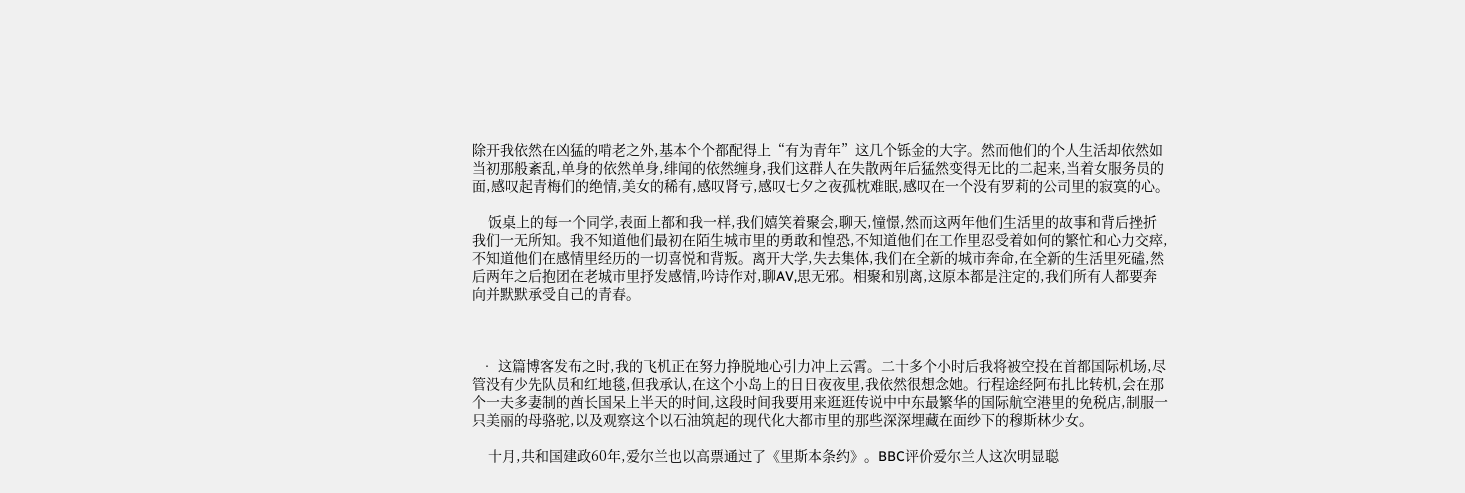除开我依然在凶猛的啃老之外,基本个个都配得上“有为青年”这几个铄金的大字。然而他们的个人生活却依然如当初那般紊乱,单身的依然单身,绯闻的依然缠身,我们这群人在失散两年后猛然变得无比的二起来,当着女服务员的面,感叹起青梅们的绝情,美女的稀有,感叹肾亏,感叹七夕之夜孤枕难眠,感叹在一个没有罗莉的公司里的寂寞的心。

    饭桌上的每一个同学,表面上都和我一样,我们嬉笑着聚会,聊天,憧憬,然而这两年他们生活里的故事和背后挫折我们一无所知。我不知道他们最初在陌生城市里的勇敢和惶恐,不知道他们在工作里忍受着如何的繁忙和心力交瘁,不知道他们在感情里经历的一切喜悦和背叛。离开大学,失去集体,我们在全新的城市奔命,在全新的生活里死磕,然后两年之后抱团在老城市里抒发感情,吟诗作对,聊AV,思无邪。相聚和别离,这原本都是注定的,我们所有人都要奔向并默默承受自己的青春。



  • 这篇博客发布之时,我的飞机正在努力挣脱地心引力冲上云霄。二十多个小时后我将被空投在首都国际机场,尽管没有少先队员和红地毯,但我承认,在这个小岛上的日日夜夜里,我依然很想念她。行程途经阿布扎比转机,会在那个一夫多妻制的酋长国呆上半天的时间,这段时间我要用来逛逛传说中中东最繁华的国际航空港里的免税店,制服一只美丽的母骆驼,以及观察这个以石油筑起的现代化大都市里的那些深深埋藏在面纱下的穆斯林少女。

    十月,共和国建政60年,爱尔兰也以高票通过了《里斯本条约》。BBC评价爱尔兰人这次明显聪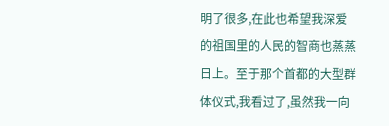明了很多,在此也希望我深爱的祖国里的人民的智商也蒸蒸日上。至于那个首都的大型群体仪式,我看过了,虽然我一向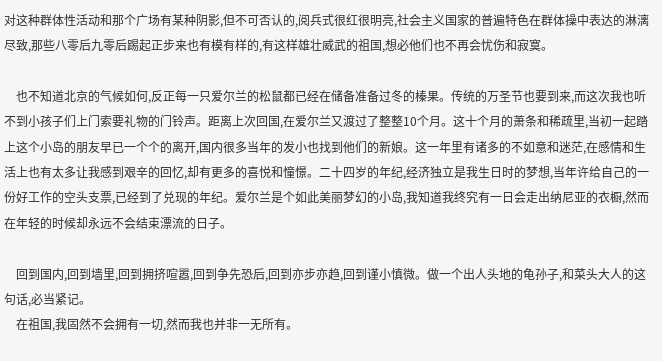对这种群体性活动和那个广场有某种阴影,但不可否认的,阅兵式很红很明亮,社会主义国家的普遍特色在群体操中表达的淋漓尽致,那些八零后九零后踢起正步来也有模有样的,有这样雄壮威武的祖国,想必他们也不再会忧伤和寂寞。

    也不知道北京的气候如何,反正每一只爱尔兰的松鼠都已经在储备准备过冬的榛果。传统的万圣节也要到来,而这次我也听不到小孩子们上门索要礼物的门铃声。距离上次回国,在爱尔兰又渡过了整整10个月。这十个月的萧条和稀疏里,当初一起踏上这个小岛的朋友早已一个个的离开,国内很多当年的发小也找到他们的新娘。这一年里有诸多的不如意和迷茫,在感情和生活上也有太多让我感到艰辛的回忆,却有更多的喜悦和憧憬。二十四岁的年纪,经济独立是我生日时的梦想,当年许给自己的一份好工作的空头支票,已经到了兑现的年纪。爱尔兰是个如此美丽梦幻的小岛,我知道我终究有一日会走出纳尼亚的衣橱,然而在年轻的时候却永远不会结束漂流的日子。

    回到国内,回到墙里,回到拥挤喧嚣,回到争先恐后,回到亦步亦趋,回到谨小慎微。做一个出人头地的龟孙子,和菜头大人的这句话,必当紧记。
    在祖国,我固然不会拥有一切,然而我也并非一无所有。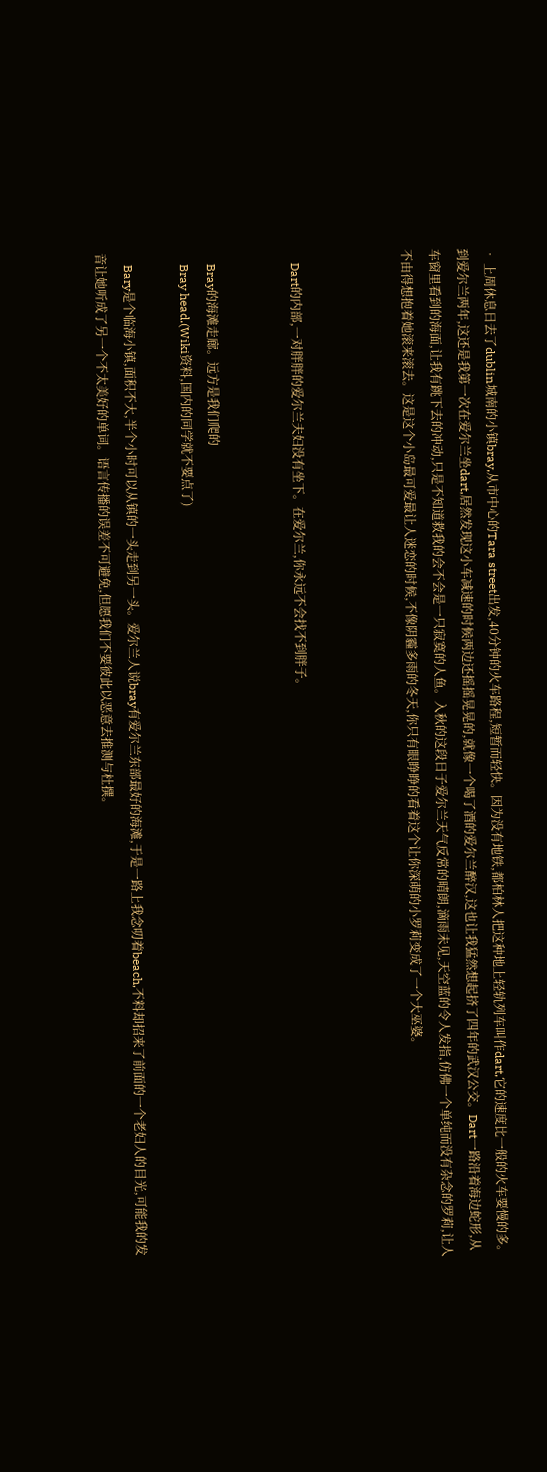• 上周休息日去了dublin城南的小镇bray,从市中心的Tara street出发,40分钟的火车路程,短暂而轻快。因为没有地铁,都柏林人把这种地上轻轨列车叫作dart,它的速度比一般的火车要慢的多。到爱尔兰两年,这还是我第一次在爱尔兰坐dart,居然发现这小车减速的时候两边还摇摇晃晃的,就像一个喝了酒的爱尔兰醉汉,这也让我猛然想起挤了四年的武汉公交。Dart一路沿着海边蛇形,从车窗里看到的海面,让我有跳下去的冲动,只是不知道救我的会不会是一只寂寞的人鱼。入秋的这段日子爱尔兰天气反常的晴朗,滴雨未见,天空蓝的令人发指,仿佛一个单纯而没有杂念的罗莉,让人不由得想抱着她滚来滚去。这是这个小岛最可爱最让人迷恋的时候,不像阴霾多雨的冬天,你只有眼睁睁的看着这个让你深萌的小罗莉变成了一个大巫婆。



    Dart的内部,一对胖胖的爱尔兰夫妇没有坐下。在爱尔兰,你永远不会找不到胖子。


    Bray的海滩走廊。远方是我们爬的
    Bray head.(Wiki资料,国内的同学就不要点了)

    Bary是个临海小镇,面积不大,半个小时可以从镇的一头走到另一头。爱尔兰人说bray有爱尔兰东部最好的海滩,于是一路上我念叨着beach,不料却招来了前面的一个老妇人的目光,可能我的发音让她听成了另一个不太美好的单词。语言传播的误差不可避免,但愿我们不要彼此以恶意去推测与杜撰。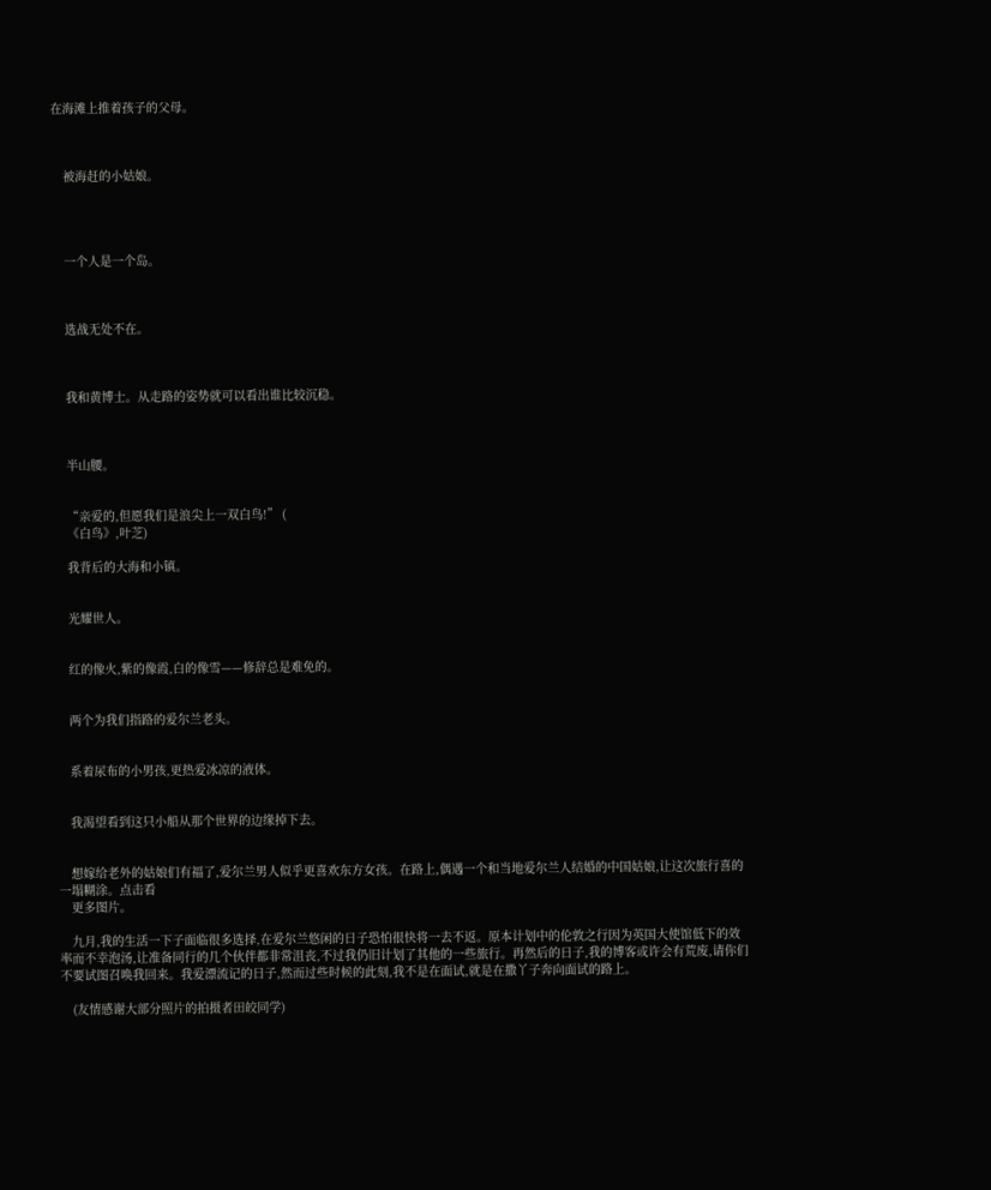在海滩上推着孩子的父母。



    被海赶的小姑娘。




    一个人是一个岛。



    选战无处不在。



    我和黄博士。从走路的姿势就可以看出谁比较沉稳。



    半山腰。


    “亲爱的,但愿我们是浪尖上一双白鸟!” (
    《白鸟》,叶芝)

    我背后的大海和小镇。


    光耀世人。


    红的像火,紫的像霞,白的像雪——修辞总是难免的。


    两个为我们指路的爱尔兰老头。


    系着尿布的小男孩,更热爱冰凉的液体。


    我渴望看到这只小船从那个世界的边缘掉下去。


    想嫁给老外的姑娘们有福了,爱尔兰男人似乎更喜欢东方女孩。在路上,偶遇一个和当地爱尔兰人结婚的中国姑娘,让这次旅行喜的一塌糊涂。点击看
    更多图片。

    九月,我的生活一下子面临很多选择,在爱尔兰悠闲的日子恐怕很快将一去不返。原本计划中的伦敦之行因为英国大使馆低下的效率而不幸泡汤,让准备同行的几个伙伴都非常沮丧,不过我仍旧计划了其他的一些旅行。再然后的日子,我的博客或许会有荒废,请你们不要试图召唤我回来。我爱漂流记的日子,然而过些时候的此刻,我不是在面试,就是在撒丫子奔向面试的路上。

    (友情感谢大部分照片的拍摄者田皎同学)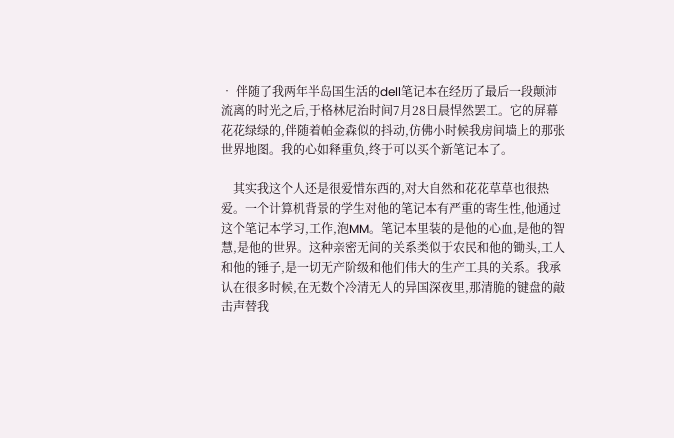• 伴随了我两年半岛国生活的dell笔记本在经历了最后一段颠沛流离的时光之后,于格林尼治时间7月28日晨悍然罢工。它的屏幕花花绿绿的,伴随着帕金森似的抖动,仿佛小时候我房间墙上的那张世界地图。我的心如释重负,终于可以买个新笔记本了。

    其实我这个人还是很爱惜东西的,对大自然和花花草草也很热爱。一个计算机背景的学生对他的笔记本有严重的寄生性,他通过这个笔记本学习,工作,泡MM。笔记本里装的是他的心血,是他的智慧,是他的世界。这种亲密无间的关系类似于农民和他的锄头,工人和他的锤子,是一切无产阶级和他们伟大的生产工具的关系。我承认在很多时候,在无数个冷清无人的异国深夜里,那清脆的键盘的敲击声替我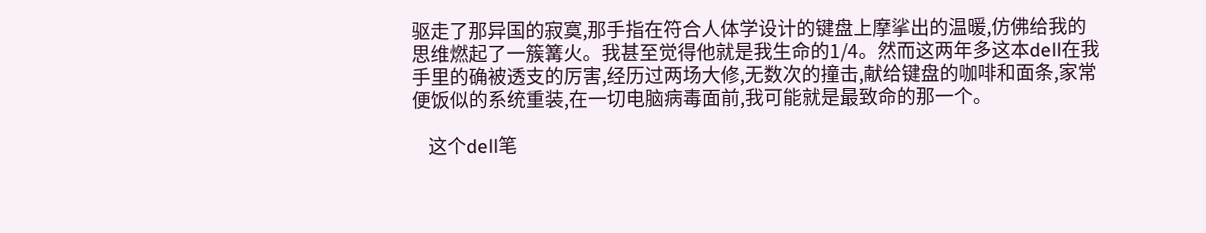驱走了那异国的寂寞,那手指在符合人体学设计的键盘上摩挲出的温暖,仿佛给我的思维燃起了一簇篝火。我甚至觉得他就是我生命的1/4。然而这两年多这本dell在我手里的确被透支的厉害,经历过两场大修,无数次的撞击,献给键盘的咖啡和面条,家常便饭似的系统重装,在一切电脑病毒面前,我可能就是最致命的那一个。

    这个dell笔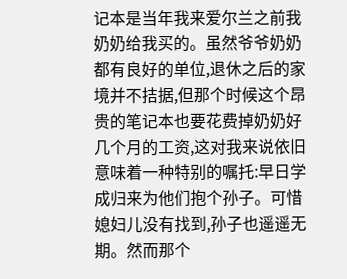记本是当年我来爱尔兰之前我奶奶给我买的。虽然爷爷奶奶都有良好的单位,退休之后的家境并不拮据,但那个时候这个昂贵的笔记本也要花费掉奶奶好几个月的工资,这对我来说依旧意味着一种特别的嘱托:早日学成归来为他们抱个孙子。可惜媳妇儿没有找到,孙子也遥遥无期。然而那个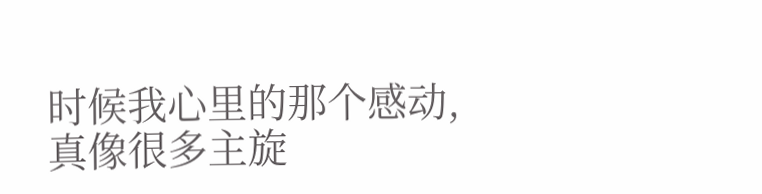时候我心里的那个感动,真像很多主旋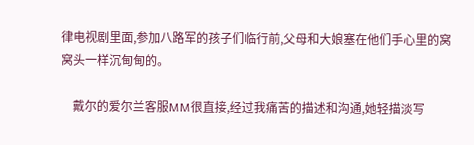律电视剧里面,参加八路军的孩子们临行前,父母和大娘塞在他们手心里的窝窝头一样沉甸甸的。

    戴尔的爱尔兰客服MM很直接,经过我痛苦的描述和沟通,她轻描淡写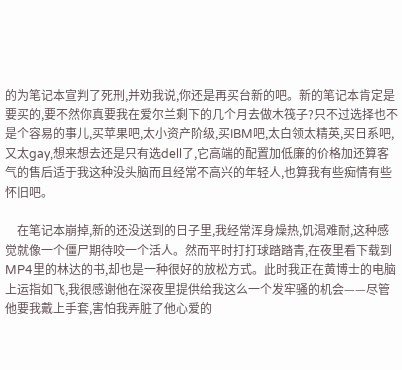的为笔记本宣判了死刑,并劝我说,你还是再买台新的吧。新的笔记本肯定是要买的,要不然你真要我在爱尔兰剩下的几个月去做木筏子?只不过选择也不是个容易的事儿,买苹果吧,太小资产阶级,买IBM吧,太白领太精英,买日系吧,又太gay,想来想去还是只有选dell了,它高端的配置加低廉的价格加还算客气的售后适于我这种没头脑而且经常不高兴的年轻人,也算我有些痴情有些怀旧吧。

    在笔记本崩掉,新的还没送到的日子里,我经常浑身燥热,饥渴难耐,这种感觉就像一个僵尸期待咬一个活人。然而平时打打球踏踏青,在夜里看下载到MP4里的林达的书,却也是一种很好的放松方式。此时我正在黄博士的电脑上运指如飞,我很感谢他在深夜里提供给我这么一个发牢骚的机会——尽管他要我戴上手套,害怕我弄脏了他心爱的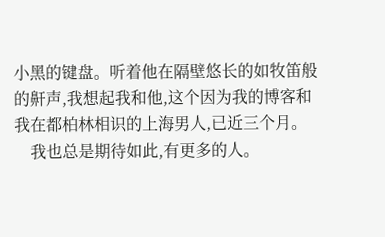小黑的键盘。听着他在隔壁悠长的如牧笛般的鼾声,我想起我和他,这个因为我的博客和我在都柏林相识的上海男人,已近三个月。
    我也总是期待如此,有更多的人。